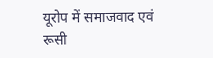यूरोप में समाजवाद एवं रूसी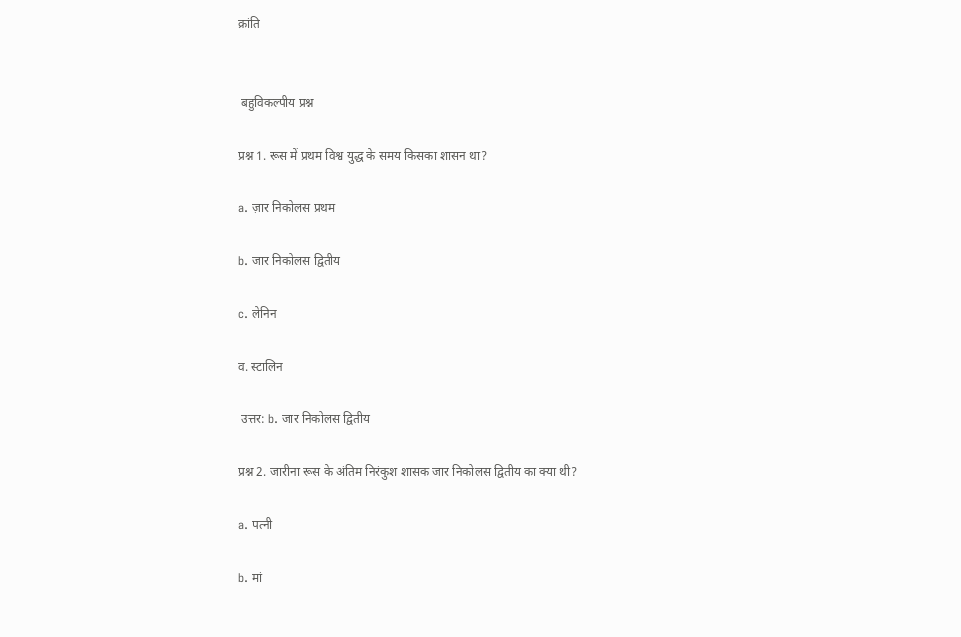क्रांति


 बहुविकल्पीय प्रश्न

प्रश्न 1. रूस में प्रथम विश्व युद्ध के समय किसका शासन था?

a. ज़ार निकोलस प्रथम

b. जार निकोलस द्वितीय

c. लेनिन

व. स्टालिन

 उत्तर: b. जार निकोलस द्वितीय

प्रश्न 2. जारीना रूस के अंतिम निरंकुश शासक जार निकोलस द्वितीय का क्या थी?

a. पत्नी

b. मां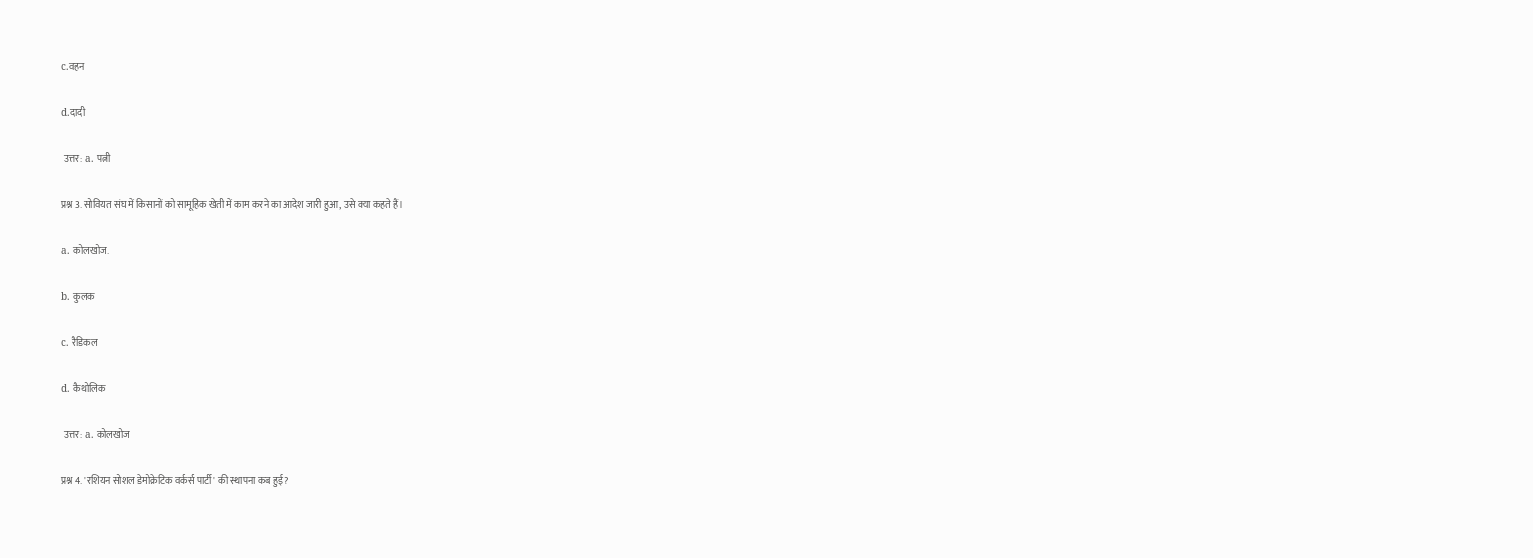c.वहन

d.दादी

 उत्तर: a. पत्नी

प्रश्न 3. सोवियत संघ में किसानों को सामूहिक खेती में काम करने का आदेश जारी हुआ, उसे क्या कहते हैं।

a. कोलखोज.

b. कुलक

c. रैडिकल

d. कैथोलिक

 उत्तर: a. कोलखोज

प्रश्न 4. 'रशियन सोशल डेमोक्रेटिक वर्कर्स पार्टी' की स्थापना कब हुई?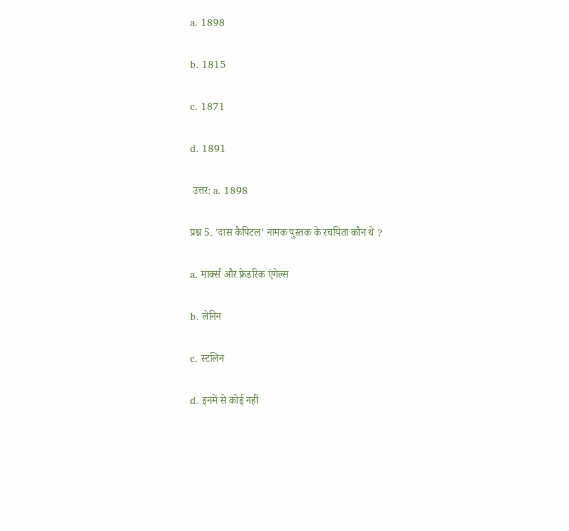a. 1898

b. 1815

c. 1871

d. 1891

 उत्तर: a. 1898

प्रश्न 5. 'दास कैपिटल' नामक पुस्तक के रचयिता कौन थे ?

a. मार्क्स और फ्रेडरिक एंगेल्स

b. लेनिन

c. स्टलिन

d. इनमें से कोई नहीं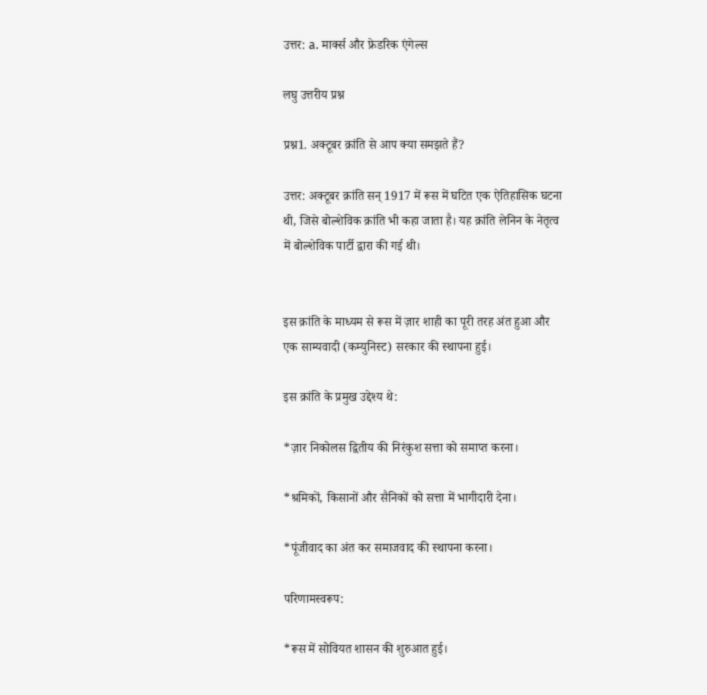उत्तर: a. मार्क्स और फ्रेडरिक एंगेल्स

लघु उत्तरीय प्रश्न

प्रश्न1. अक्टूबर क्रांति से आप क्या समझते हैं?

उत्तर: अक्टूबर क्रांति सन् 1917 में रूस में घटित एक ऐतिहासिक घटना थी, जिसे बोल्शेविक क्रांति भी कहा जाता है। यह क्रांति लेनिन के नेतृत्व में बोल्शेविक पार्टी द्वारा की गई थी।


इस क्रांति के माध्यम से रूस में ज़ार शाही का पूरी तरह अंत हुआ और एक साम्यवादी (कम्युनिस्ट) सरकार की स्थापना हुई।

इस क्रांति के प्रमुख उद्देश्य थे:

*ज़ार निकोलस द्वितीय की निरंकुश सत्ता को समाप्त करना।

*श्रमिकों, किसानों और सैनिकों को सत्ता में भागीदारी देना।

*पूंजीवाद का अंत कर समाजवाद की स्थापना करना।

परिणामस्वरूप:

*रूस में सोवियत शासन की शुरुआत हुई।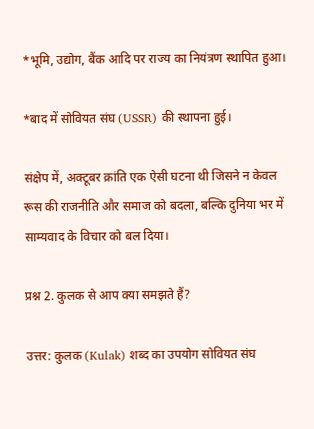*भूमि, उद्योग, बैंक आदि पर राज्य का नियंत्रण स्थापित हुआ।

*बाद में सोवियत संघ (USSR) की स्थापना हुई।

संक्षेप में, अक्टूबर क्रांति एक ऐसी घटना थी जिसने न केवल रूस की राजनीति और समाज को बदला, बल्कि दुनिया भर में साम्यवाद के विचार को बल दिया।

प्रश्न 2. कुलक से आप क्या समझते हैं?

उत्तर: कुलक (Kulak) शब्द का उपयोग सोवियत संघ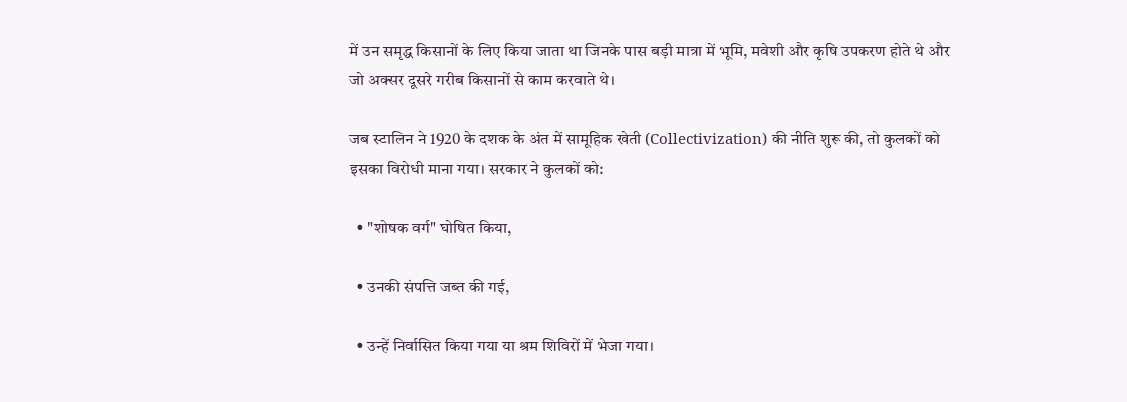में उन समृद्ध किसानों के लिए किया जाता था जिनके पास बड़ी मात्रा में भूमि, मवेशी और कृषि उपकरण होते थे और जो अक्सर दूसरे गरीब किसानों से काम करवाते थे।

जब स्टालिन ने 1920 के दशक के अंत में सामूहिक खेती (Collectivization) की नीति शुरू की, तो कुलकों को इसका विरोधी माना गया। सरकार ने कुलकों को:

  • "शोषक वर्ग" घोषित किया,

  • उनकी संपत्ति जब्त की गई,

  • उन्हें निर्वासित किया गया या श्रम शिविरों में भेजा गया।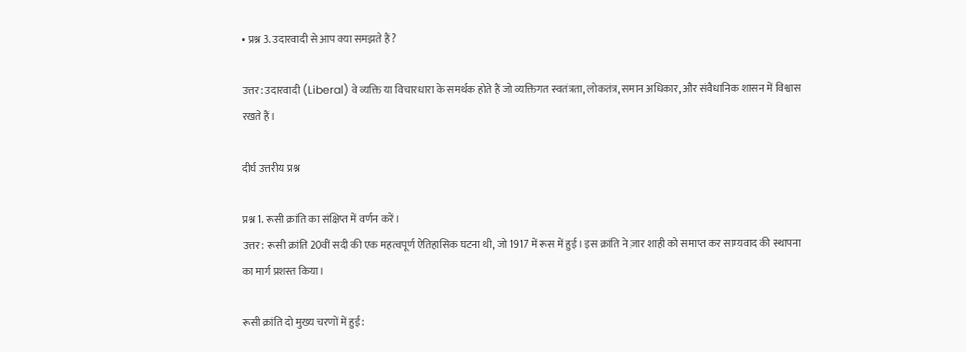• प्रश्न 3. उदारवादी से आप क्या समझते हैं?

उत्तर: उदारवादी (Liberal) वे व्यक्ति या विचारधारा के समर्थक होते हैं जो व्यक्तिगत स्वतंत्रता, लोकतंत्र, समान अधिकार, और संवैधानिक शासन में विश्वास रखते हैं।

दीर्घ उत्तरीय प्रश्न

प्रश्न 1. रूसी क्रांति का संक्षिप्त में वर्णन करें।
उत्तर:  रूसी क्रांति 20वीं सदी की एक महत्वपूर्ण ऐतिहासिक घटना थी, जो 1917 में रूस में हुई। इस क्रांति ने ज़ार शाही को समाप्त कर साम्यवाद की स्थापना का मार्ग प्रशस्त किया।

रूसी क्रांति दो मुख्य चरणों में हुई: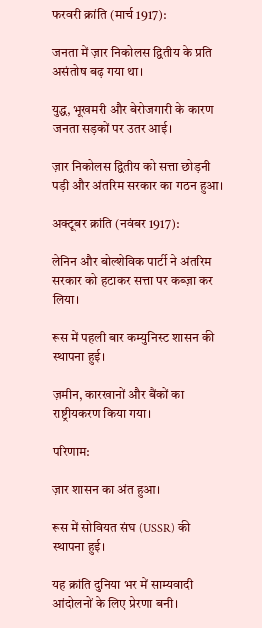फरवरी क्रांति (मार्च 1917):

जनता में ज़ार निकोलस द्वितीय के प्रति असंतोष बढ़ गया था।

युद्ध, भूखमरी और बेरोजगारी के कारण जनता सड़कों पर उतर आई।

ज़ार निकोलस द्वितीय को सत्ता छोड़नी पड़ी और अंतरिम सरकार का गठन हुआ।

अक्टूबर क्रांति (नवंबर 1917):

लेनिन और बोल्शेविक पार्टी ने अंतरिम सरकार को हटाकर सत्ता पर कब्ज़ा कर लिया।

रूस में पहली बार कम्युनिस्ट शासन की स्थापना हुई।

ज़मीन, कारखानों और बैंकों का राष्ट्रीयकरण किया गया।

परिणाम:

ज़ार शासन का अंत हुआ।

रूस में सोवियत संघ (USSR) की स्थापना हुई।

यह क्रांति दुनिया भर में साम्यवादी आंदोलनों के लिए प्रेरणा बनी।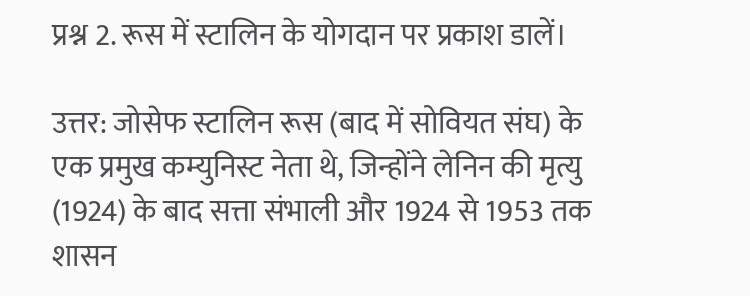प्रश्न 2. रूस में स्टालिन के योगदान पर प्रकाश डालें।

उत्तर: जोसेफ स्टालिन रूस (बाद में सोवियत संघ) के एक प्रमुख कम्युनिस्ट नेता थे, जिन्होंने लेनिन की मृत्यु (1924) के बाद सत्ता संभाली और 1924 से 1953 तक शासन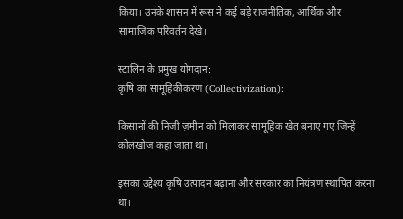किया। उनके शासन में रूस ने कई बड़े राजनीतिक, आर्थिक और सामाजिक परिवर्तन देखे।

स्टालिन के प्रमुख योगदान:
कृषि का सामूहिकीकरण (Collectivization):

किसानों की निजी ज़मीन को मिलाकर सामूहिक खेत बनाए गए जिन्हें कोलखोज कहा जाता था।

इसका उद्देश्य कृषि उत्पादन बढ़ाना और सरकार का नियंत्रण स्थापित करना था।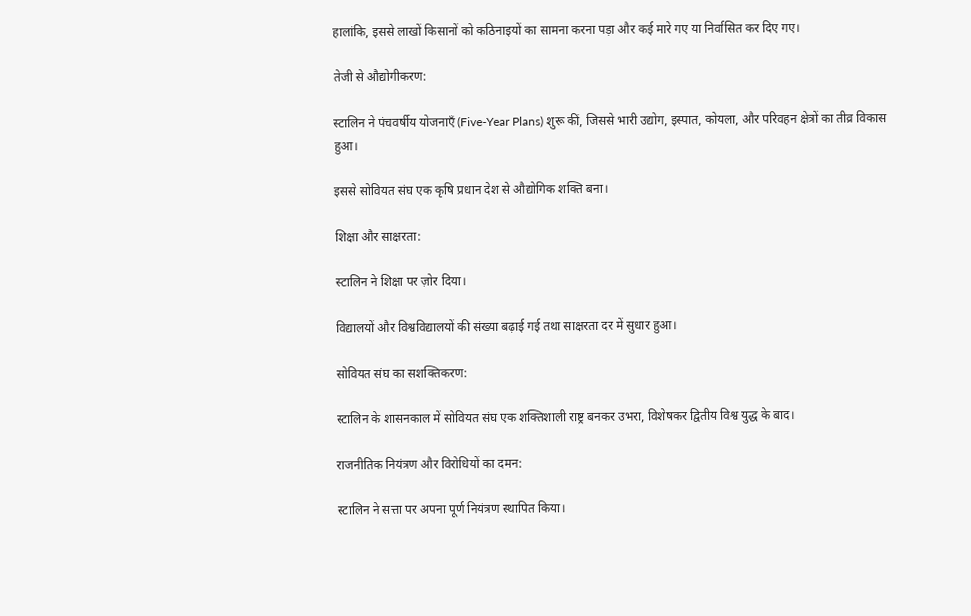हालांकि, इससे लाखों किसानों को कठिनाइयों का सामना करना पड़ा और कई मारे गए या निर्वासित कर दिए गए।

तेजी से औद्योगीकरण:

स्टालिन ने पंचवर्षीय योजनाएँ (Five-Year Plans) शुरू कीं, जिससे भारी उद्योग, इस्पात, कोयला, और परिवहन क्षेत्रों का तीव्र विकास हुआ।

इससे सोवियत संघ एक कृषि प्रधान देश से औद्योगिक शक्ति बना।

शिक्षा और साक्षरता:

स्टालिन ने शिक्षा पर ज़ोर दिया।

विद्यालयों और विश्वविद्यालयों की संख्या बढ़ाई गई तथा साक्षरता दर में सुधार हुआ।

सोवियत संघ का सशक्तिकरण:

स्टालिन के शासनकाल में सोवियत संघ एक शक्तिशाली राष्ट्र बनकर उभरा, विशेषकर द्वितीय विश्व युद्ध के बाद।

राजनीतिक नियंत्रण और विरोधियों का दमन:

स्टालिन ने सत्ता पर अपना पूर्ण नियंत्रण स्थापित किया।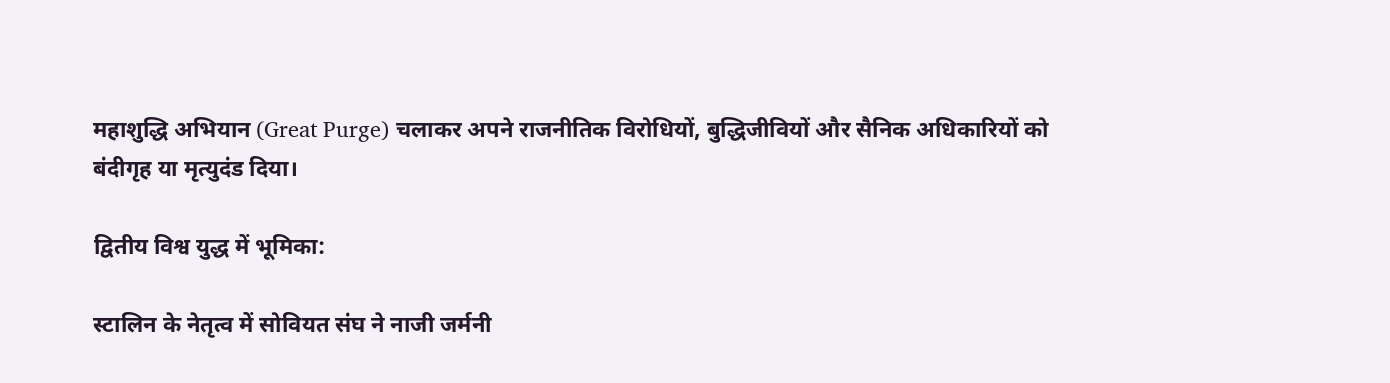महाशुद्धि अभियान (Great Purge) चलाकर अपने राजनीतिक विरोधियों, बुद्धिजीवियों और सैनिक अधिकारियों को बंदीगृह या मृत्युदंड दिया।

द्वितीय विश्व युद्ध में भूमिका:

स्टालिन के नेतृत्व में सोवियत संघ ने नाजी जर्मनी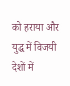को हराया और युद्ध में विजयी देशों में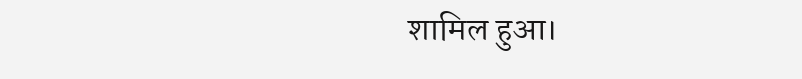शामिल हुआ।